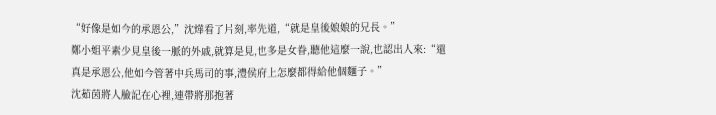“好像是如今的承恩公,”沈燁看了片刻,率先道,“就是皇後娘娘的兄長。”
鄭小姐平素少見皇後一脈的外戚,就算是見,也多是女眷,聽他這麼一說,也認出人來:“還真是承恩公,他如今管著中兵馬司的事,澧侯府上怎麼都得給他個麵子。”
沈茹茵將人臉記在心裡,連帶將那抱著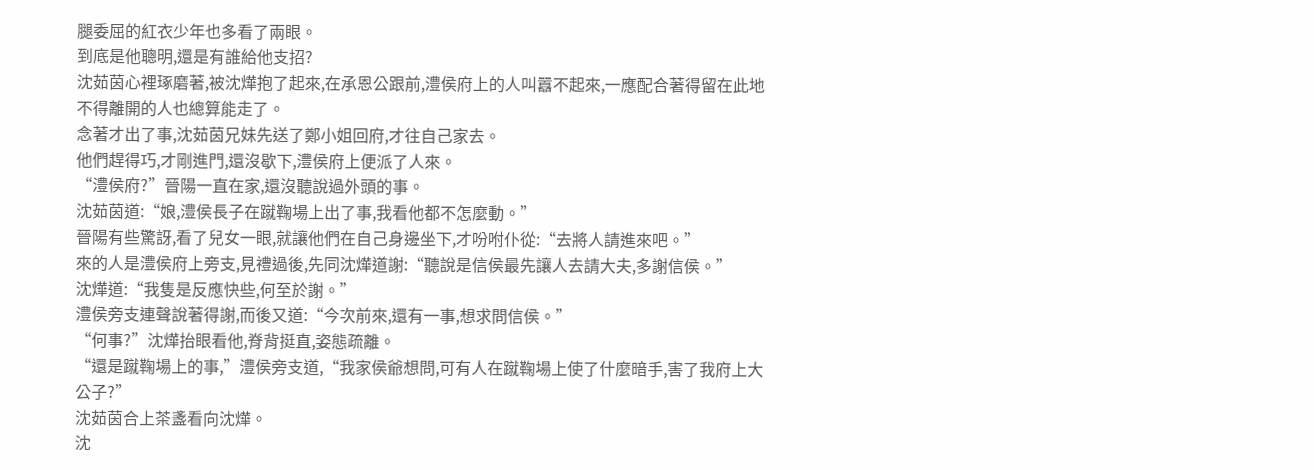腿委屈的紅衣少年也多看了兩眼。
到底是他聰明,還是有誰給他支招?
沈茹茵心裡琢磨著,被沈燁抱了起來,在承恩公跟前,澧侯府上的人叫囂不起來,一應配合著得留在此地不得離開的人也總算能走了。
念著才出了事,沈茹茵兄妹先送了鄭小姐回府,才往自己家去。
他們趕得巧,才剛進門,還沒歇下,澧侯府上便派了人來。
“澧侯府?”晉陽一直在家,還沒聽說過外頭的事。
沈茹茵道:“娘,澧侯長子在蹴鞠場上出了事,我看他都不怎麼動。”
晉陽有些驚訝,看了兒女一眼,就讓他們在自己身邊坐下,才吩咐仆從:“去將人請進來吧。”
來的人是澧侯府上旁支,見禮過後,先同沈燁道謝:“聽說是信侯最先讓人去請大夫,多謝信侯。”
沈燁道:“我隻是反應快些,何至於謝。”
澧侯旁支連聲說著得謝,而後又道:“今次前來,還有一事,想求問信侯。”
“何事?”沈燁抬眼看他,脊背挺直,姿態疏離。
“還是蹴鞠場上的事,”澧侯旁支道,“我家侯爺想問,可有人在蹴鞠場上使了什麼暗手,害了我府上大公子?”
沈茹茵合上茶盞看向沈燁。
沈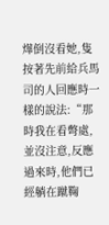燁倒沒看她,隻按著先前給兵馬司的人回應時一樣的說法:“那時我在看彆處,並沒注意,反應過來時,他們已經躺在蹴鞠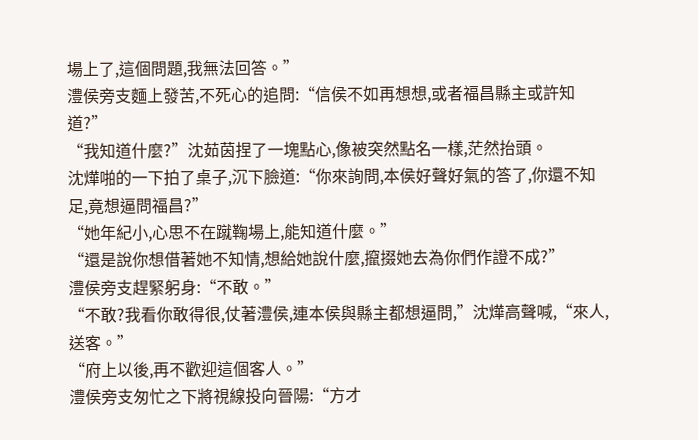場上了,這個問題,我無法回答。”
澧侯旁支麵上發苦,不死心的追問:“信侯不如再想想,或者福昌縣主或許知道?”
“我知道什麼?”沈茹茵捏了一塊點心,像被突然點名一樣,茫然抬頭。
沈燁啪的一下拍了桌子,沉下臉道:“你來詢問,本侯好聲好氣的答了,你還不知足,竟想逼問福昌?”
“她年紀小,心思不在蹴鞠場上,能知道什麼。”
“還是說你想借著她不知情,想給她說什麼,攛掇她去為你們作證不成?”
澧侯旁支趕緊躬身:“不敢。”
“不敢?我看你敢得很,仗著澧侯,連本侯與縣主都想逼問,”沈燁高聲喊,“來人,送客。”
“府上以後,再不歡迎這個客人。”
澧侯旁支匆忙之下將視線投向晉陽:“方才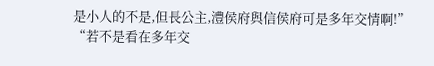是小人的不是,但長公主,澧侯府與信侯府可是多年交情啊!”
“若不是看在多年交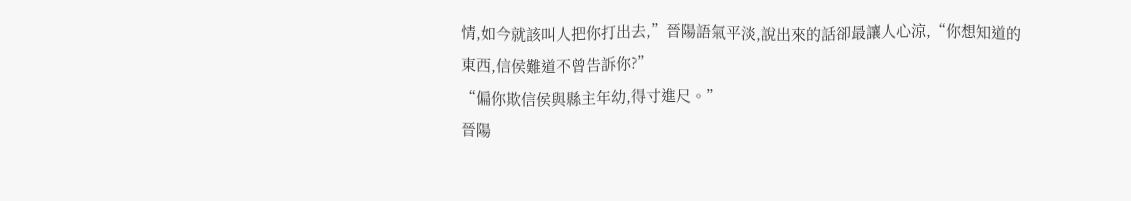情,如今就該叫人把你打出去,”晉陽語氣平淡,說出來的話卻最讓人心涼,“你想知道的東西,信侯難道不曾告訴你?”
“偏你欺信侯與縣主年幼,得寸進尺。”
晉陽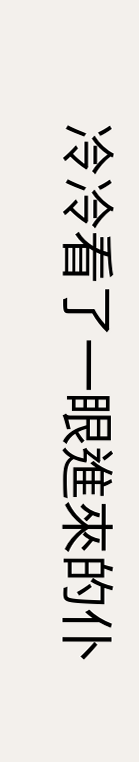冷冷看了一眼進來的仆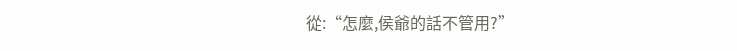從:“怎麼,侯爺的話不管用?”